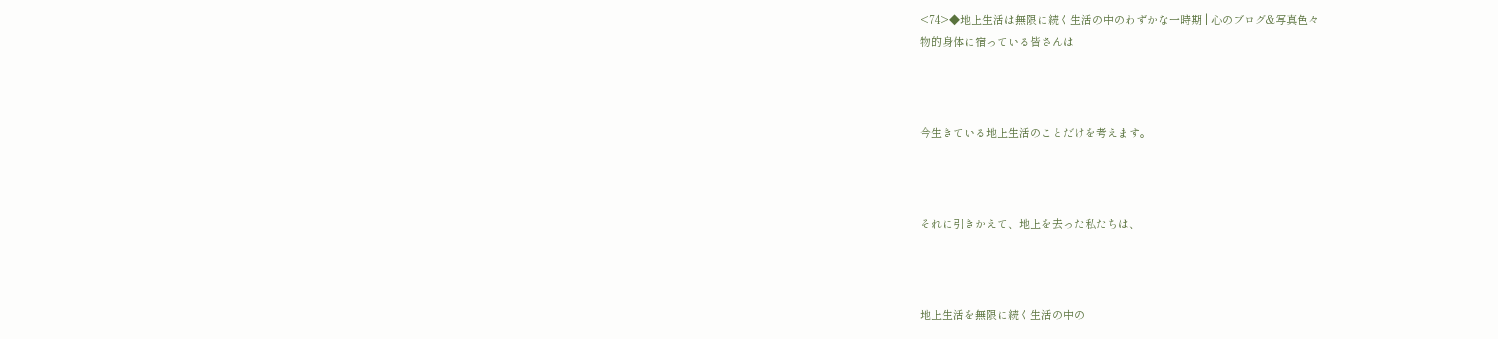<74>◆地上生活は無限に続く生活の中のわずかな一時期 | 心のブログ&写真色々
物的身体に宿っている皆さんは



今生きている地上生活のことだけを考えます。



それに引きかえて、地上を去った私たちは、



地上生活を無限に続く生活の中の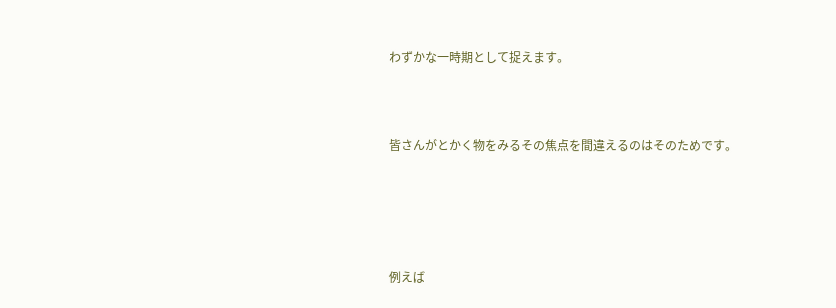わずかな一時期として捉えます。



皆さんがとかく物をみるその焦点を間違えるのはそのためです。





例えば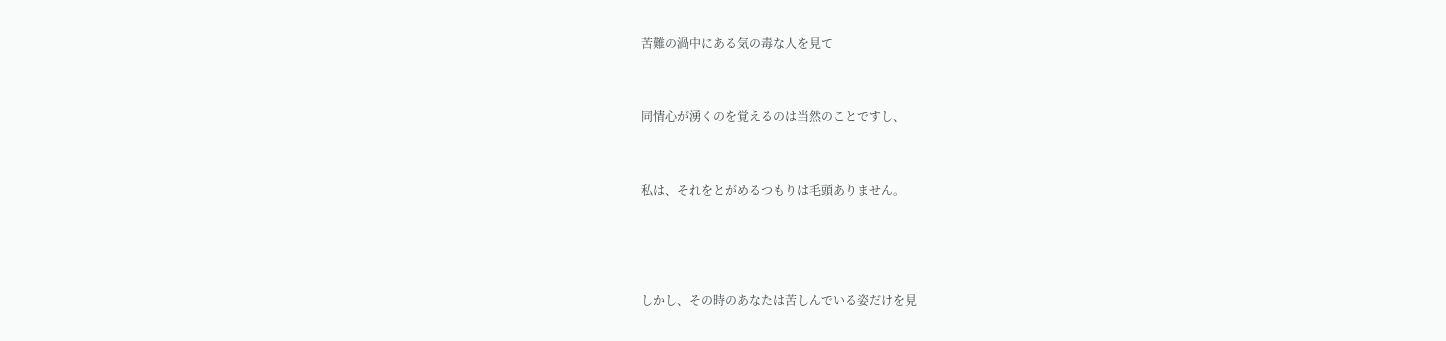苦難の渦中にある気の毒な人を見て



同情心が湧くのを覚えるのは当然のことですし、



私は、それをとがめるつもりは毛頭ありません。





しかし、その時のあなたは苦しんでいる姿だけを見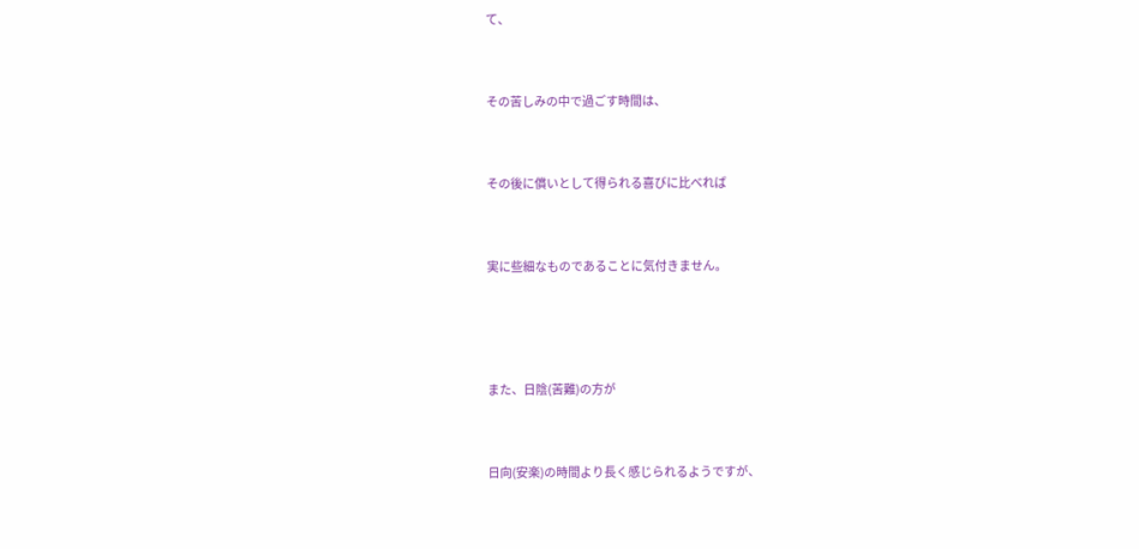て、



その苦しみの中で過ごす時間は、



その後に償いとして得られる喜びに比べれば



実に些細なものであることに気付きません。





また、日陰(苦難)の方が



日向(安楽)の時間より長く感じられるようですが、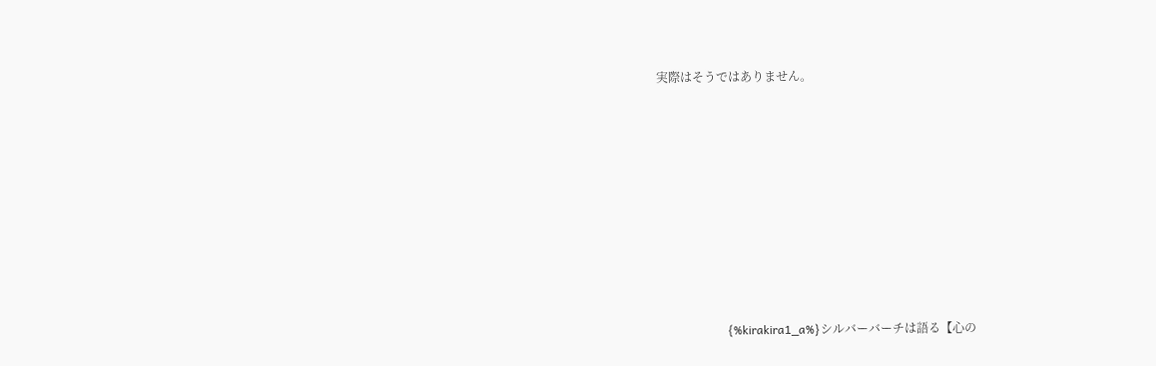実際はそうではありません。










                       {%kirakira1_a%}シルバーバーチは語る【心の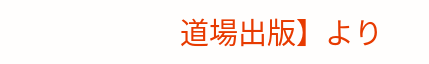道場出版】より